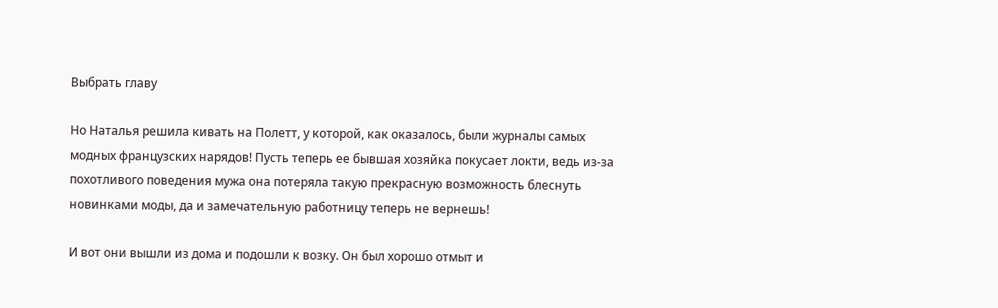Выбрать главу

Но Наталья решила кивать на Полетт, у которой, как оказалось, были журналы самых модных французских нарядов! Пусть теперь ее бывшая хозяйка покусает локти, ведь из-за похотливого поведения мужа она потеряла такую прекрасную возможность блеснуть новинками моды, да и замечательную работницу теперь не вернешь!

И вот они вышли из дома и подошли к возку. Он был хорошо отмыт и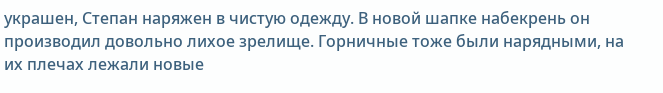украшен, Степан наряжен в чистую одежду. В новой шапке набекрень он производил довольно лихое зрелище. Горничные тоже были нарядными, на их плечах лежали новые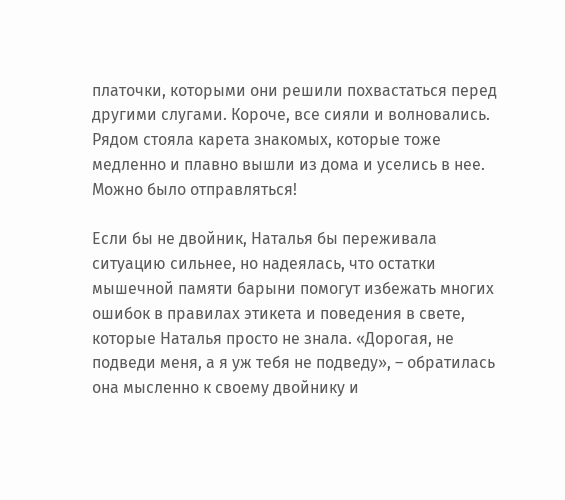платочки, которыми они решили похвастаться перед другими слугами. Короче, все сияли и волновались. Рядом стояла карета знакомых, которые тоже медленно и плавно вышли из дома и уселись в нее. Можно было отправляться!

Если бы не двойник, Наталья бы переживала ситуацию сильнее, но надеялась, что остатки мышечной памяти барыни помогут избежать многих ошибок в правилах этикета и поведения в свете, которые Наталья просто не знала. «Дорогая, не подведи меня, а я уж тебя не подведу», – обратилась она мысленно к своему двойнику и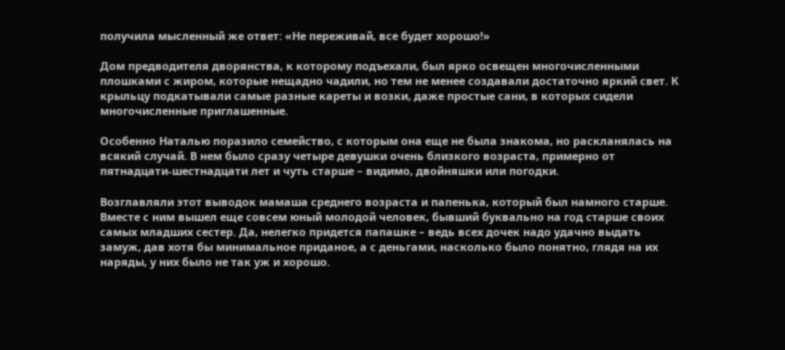получила мысленный же ответ: «Не переживай, все будет хорошо!»

Дом предводителя дворянства, к которому подъехали, был ярко освещен многочисленными плошками с жиром, которые нещадно чадили, но тем не менее создавали достаточно яркий свет. К крыльцу подкатывали самые разные кареты и возки, даже простые сани, в которых сидели многочисленные приглашенные.

Особенно Наталью поразило семейство, с которым она еще не была знакома, но раскланялась на всякий случай. В нем было сразу четыре девушки очень близкого возраста, примерно от пятнадцати-шестнадцати лет и чуть старше – видимо, двойняшки или погодки.

Возглавляли этот выводок мамаша среднего возраста и папенька, который был намного старше. Вместе с ним вышел еще совсем юный молодой человек, бывший буквально на год старше своих самых младших сестер. Да, нелегко придется папашке – ведь всех дочек надо удачно выдать замуж, дав хотя бы минимальное приданое, а с деньгами, насколько было понятно, глядя на их наряды, у них было не так уж и хорошо.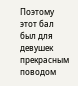Поэтому этот бал был для девушек прекрасным поводом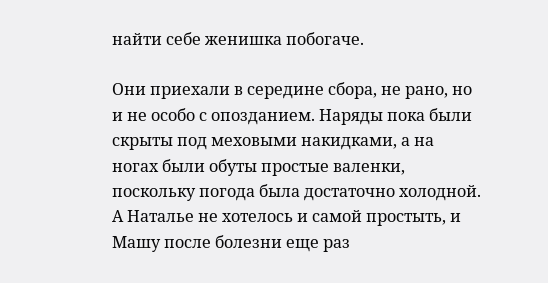найти себе женишка побогаче.

Они приехали в середине сбора, не рано, но и не особо с опозданием. Наряды пока были скрыты под меховыми накидками, а на ногах были обуты простые валенки, поскольку погода была достаточно холодной. А Наталье не хотелось и самой простыть, и Машу после болезни еще раз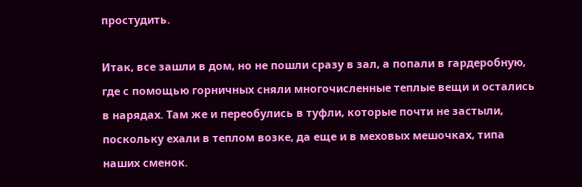простудить.

Итак, все зашли в дом, но не пошли сразу в зал, а попали в гардеробную, где с помощью горничных сняли многочисленные теплые вещи и остались в нарядах. Там же и переобулись в туфли, которые почти не застыли, поскольку ехали в теплом возке, да еще и в меховых мешочках, типа наших сменок.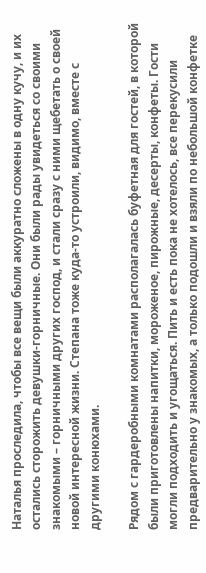Наталья проследила, чтобы все вещи были аккуратно сложены в одну кучу, и их остались сторожить девушки-горничные. Они были рады увидеться со своими знакомыми – горничными других господ, и стали сразу с ними щебетать о своей новой интересной жизни. Степана тоже куда-то устроили, видимо, вместе с другими конюхами.

Рядом с гардеробными комнатами располагалась буфетная для гостей, в которой были приготовлены напитки, мороженое, пирожные, десерты, конфеты. Гости могли подходить и угощаться. Пить и есть пока не хотелось, все перекусили предварительно у знакомых, а только подошли и взяли по небольшой конфетке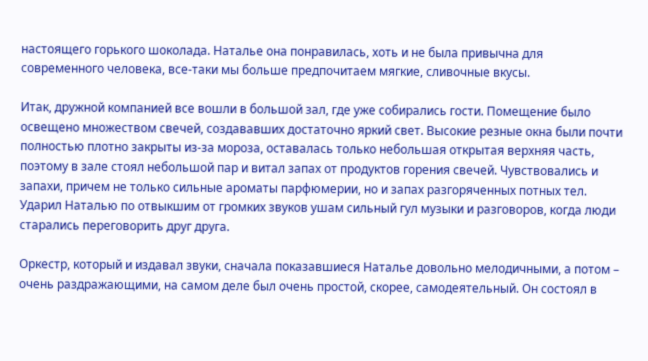настоящего горького шоколада. Наталье она понравилась, хоть и не была привычна для современного человека, все-таки мы больше предпочитаем мягкие, сливочные вкусы.

Итак, дружной компанией все вошли в большой зал, где уже собирались гости. Помещение было освещено множеством свечей, создававших достаточно яркий свет. Высокие резные окна были почти полностью плотно закрыты из-за мороза, оставалась только небольшая открытая верхняя часть, поэтому в зале стоял небольшой пар и витал запах от продуктов горения свечей. Чувствовались и запахи, причем не только сильные ароматы парфюмерии, но и запах разгоряченных потных тел. Ударил Наталью по отвыкшим от громких звуков ушам сильный гул музыки и разговоров, когда люди старались переговорить друг друга.

Оркестр, который и издавал звуки, сначала показавшиеся Наталье довольно мелодичными, а потом – очень раздражающими, на самом деле был очень простой, скорее, самодеятельный. Он состоял в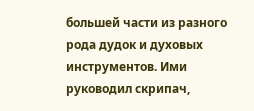большей части из разного рода дудок и духовых инструментов. Ими руководил скрипач,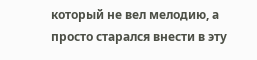который не вел мелодию, а просто старался внести в эту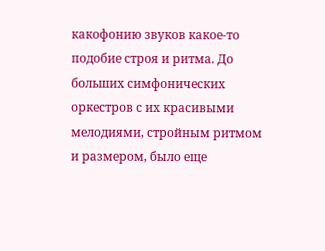какофонию звуков какое-то подобие строя и ритма. До больших симфонических оркестров с их красивыми мелодиями, стройным ритмом и размером, было еще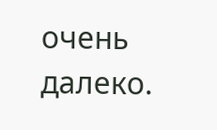очень далеко.